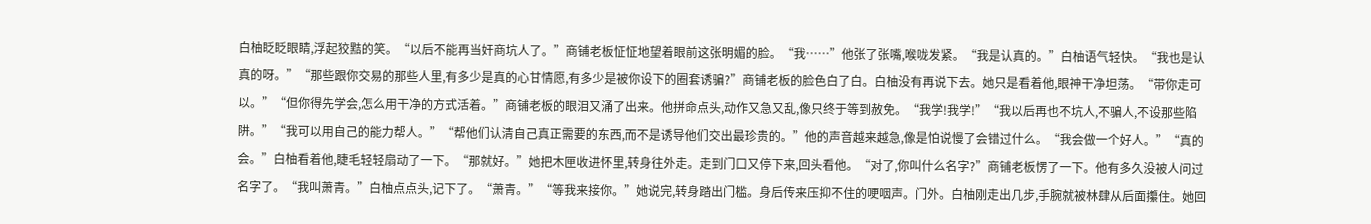白柚眨眨眼睛,浮起狡黠的笑。“以后不能再当奸商坑人了。”商铺老板怔怔地望着眼前这张明媚的脸。“我……”他张了张嘴,喉咙发紧。“我是认真的。”白柚语气轻快。“我也是认真的呀。”“那些跟你交易的那些人里,有多少是真的心甘情愿,有多少是被你设下的圈套诱骗?”商铺老板的脸色白了白。白柚没有再说下去。她只是看着他,眼神干净坦荡。“带你走可以。”“但你得先学会,怎么用干净的方式活着。”商铺老板的眼泪又涌了出来。他拼命点头,动作又急又乱,像只终于等到赦免。“我学!我学!”“我以后再也不坑人,不骗人,不设那些陷阱。”“我可以用自己的能力帮人。”“帮他们认清自己真正需要的东西,而不是诱导他们交出最珍贵的。”他的声音越来越急,像是怕说慢了会错过什么。“我会做一个好人。”“真的会。”白柚看着他,睫毛轻轻扇动了一下。“那就好。”她把木匣收进怀里,转身往外走。走到门口又停下来,回头看他。“对了,你叫什么名字?”商铺老板愣了一下。他有多久没被人问过名字了。“我叫萧青。”白柚点点头,记下了。“萧青。”“等我来接你。”她说完,转身踏出门槛。身后传来压抑不住的哽咽声。门外。白柚刚走出几步,手腕就被林肆从后面攥住。她回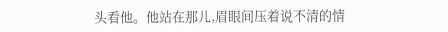头看他。他站在那儿,眉眼间压着说不清的情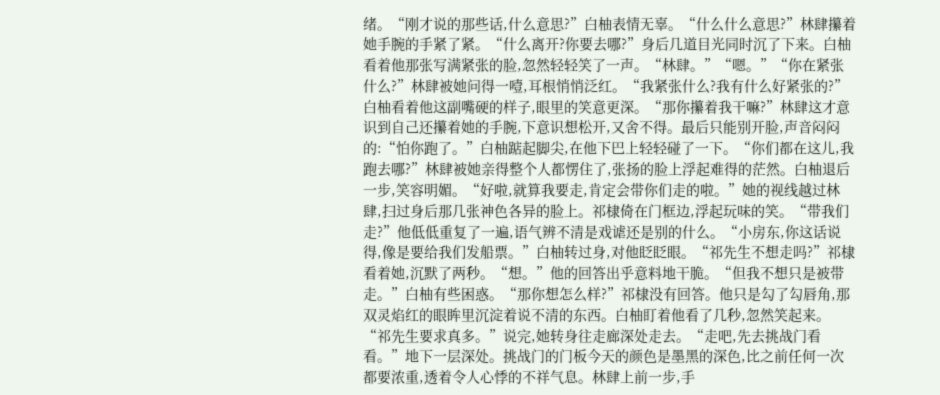绪。“刚才说的那些话,什么意思?”白柚表情无辜。“什么什么意思?”林肆攥着她手腕的手紧了紧。“什么离开?你要去哪?”身后几道目光同时沉了下来。白柚看着他那张写满紧张的脸,忽然轻轻笑了一声。“林肆。”“嗯。”“你在紧张什么?”林肆被她问得一噎,耳根悄悄泛红。“我紧张什么?我有什么好紧张的?”白柚看着他这副嘴硬的样子,眼里的笑意更深。“那你攥着我干嘛?”林肆这才意识到自己还攥着她的手腕,下意识想松开,又舍不得。最后只能别开脸,声音闷闷的:“怕你跑了。”白柚踮起脚尖,在他下巴上轻轻碰了一下。“你们都在这儿,我跑去哪?”林肆被她亲得整个人都愣住了,张扬的脸上浮起难得的茫然。白柚退后一步,笑容明媚。“好啦,就算我要走,肯定会带你们走的啦。”她的视线越过林肆,扫过身后那几张神色各异的脸上。祁棣倚在门框边,浮起玩味的笑。“带我们走?”他低低重复了一遍,语气辨不清是戏谑还是别的什么。“小房东,你这话说得,像是要给我们发船票。”白柚转过身,对他眨眨眼。“祁先生不想走吗?”祁棣看着她,沉默了两秒。“想。”他的回答出乎意料地干脆。“但我不想只是被带走。”白柚有些困惑。“那你想怎么样?”祁棣没有回答。他只是勾了勾唇角,那双灵焰红的眼眸里沉淀着说不清的东西。白柚盯着他看了几秒,忽然笑起来。“祁先生要求真多。”说完,她转身往走廊深处走去。“走吧,先去挑战门看看。”地下一层深处。挑战门的门板今天的颜色是墨黑的深色,比之前任何一次都要浓重,透着令人心悸的不祥气息。林肆上前一步,手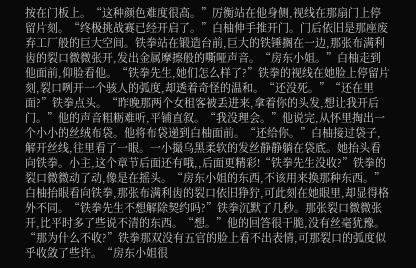按在门板上。“这种颜色难度很高。”厉衡站在他身侧,视线在那扇门上停留片刻。“终极挑战赛已经开启了。”白柚伸手推开门。门后依旧是那座废弃工厂般的巨大空间。铁拳站在锻造台前,巨大的铁锤搁在一边,那张布满利齿的裂口微微张开,发出金属摩擦般的嘶哑声音。“房东小姐。”白柚走到他面前,仰脸看他。“铁拳先生,她们怎么样了?”铁拳的视线在她脸上停留片刻,裂口咧开一个骇人的弧度,却透着奇怪的温和。“还没死。”“还在里面?”铁拳点头。“昨晚那两个女租客被丢进来,拿着你的头发,想让我开后门。”他的声音粗粝难听,平铺直叙。“我没理会。”他说完,从怀里掏出一个小小的丝绒布袋。他将布袋递到白柚面前。“还给你。”白柚接过袋子,解开丝线,往里看了一眼。一小撮乌黑柔软的发丝静静躺在袋底。她抬头看向铁拳。小主,这个章节后面还有哦,,后面更精彩!“铁拳先生没收?”铁拳的裂口微微动了动,像是在摇头。“房东小姐的东西,不该用来换那种东西。”白柚抬眼看向铁拳,那张布满利齿的裂口依旧狰狞,可此刻在她眼里,却显得格外不同。“铁拳先生不想解除契约吗?”铁拳沉默了几秒。那张裂口微微张开,比平时多了些说不清的东西。“想。”他的回答很干脆,没有丝毫犹豫。“那为什么不收?”铁拳那双没有五官的脸上看不出表情,可那裂口的弧度似乎收敛了些许。“房东小姐很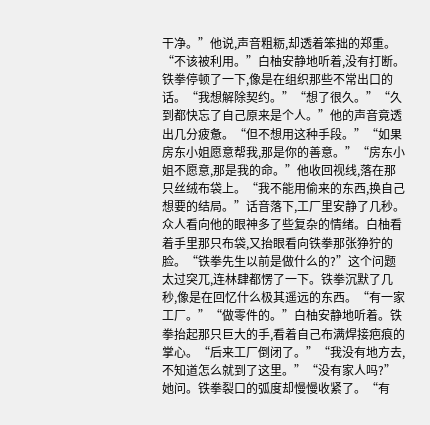干净。”他说,声音粗粝,却透着笨拙的郑重。“不该被利用。”白柚安静地听着,没有打断。铁拳停顿了一下,像是在组织那些不常出口的话。“我想解除契约。”“想了很久。”“久到都快忘了自己原来是个人。”他的声音竟透出几分疲惫。“但不想用这种手段。”“如果房东小姐愿意帮我,那是你的善意。”“房东小姐不愿意,那是我的命。”他收回视线,落在那只丝绒布袋上。“我不能用偷来的东西,换自己想要的结局。”话音落下,工厂里安静了几秒。众人看向他的眼神多了些复杂的情绪。白柚看着手里那只布袋,又抬眼看向铁拳那张狰狞的脸。“铁拳先生以前是做什么的?”这个问题太过突兀,连林肆都愣了一下。铁拳沉默了几秒,像是在回忆什么极其遥远的东西。“有一家工厂。”“做零件的。”白柚安静地听着。铁拳抬起那只巨大的手,看着自己布满焊接疤痕的掌心。“后来工厂倒闭了。”“我没有地方去,不知道怎么就到了这里。”“没有家人吗?”她问。铁拳裂口的弧度却慢慢收紧了。“有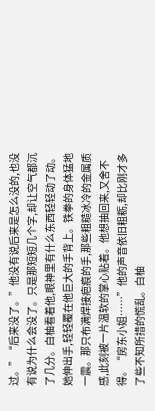过。”“后来没了。”他没有说后来是怎么没的,也没有说为什么会没了。只是那短短几个字,却让空气都沉了几分。白柚看着他,眼神里有什么东西轻轻动了动。她伸出手,轻轻覆在他巨大的手背上。铁拳的身体猛地一震。那只布满焊接疤痕的手,那些粗糙冰冷的金属质感,此刻被一片温软的掌心贴着。他想抽回来,又舍不得。“房东小姐……”他的声音依旧粗粝,却比刚才多了些不知所措的慌乱。白柚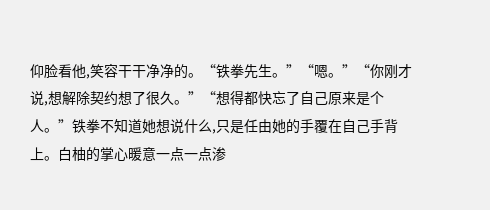仰脸看他,笑容干干净净的。“铁拳先生。”“嗯。”“你刚才说,想解除契约想了很久。”“想得都快忘了自己原来是个人。”铁拳不知道她想说什么,只是任由她的手覆在自己手背上。白柚的掌心暖意一点一点渗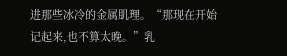进那些冰冷的金属肌理。“那现在开始记起来,也不算太晚。”乳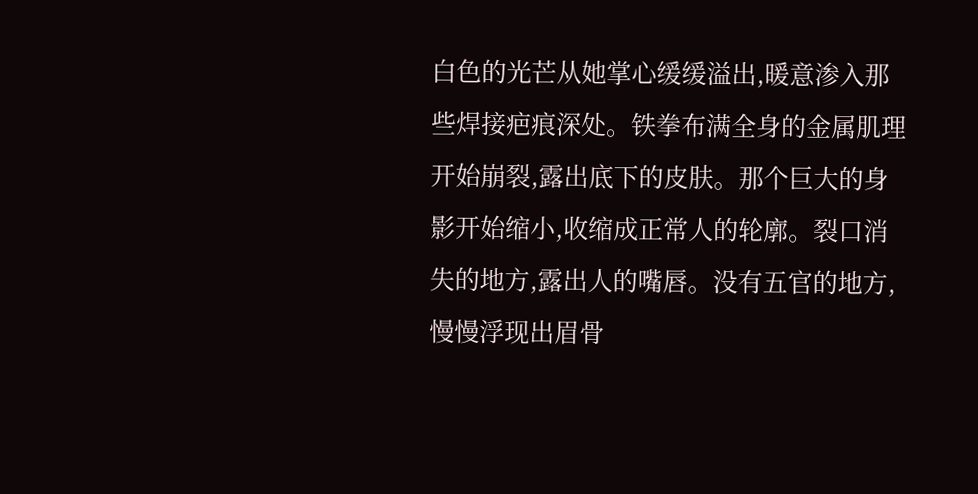白色的光芒从她掌心缓缓溢出,暖意渗入那些焊接疤痕深处。铁拳布满全身的金属肌理开始崩裂,露出底下的皮肤。那个巨大的身影开始缩小,收缩成正常人的轮廓。裂口消失的地方,露出人的嘴唇。没有五官的地方,慢慢浮现出眉骨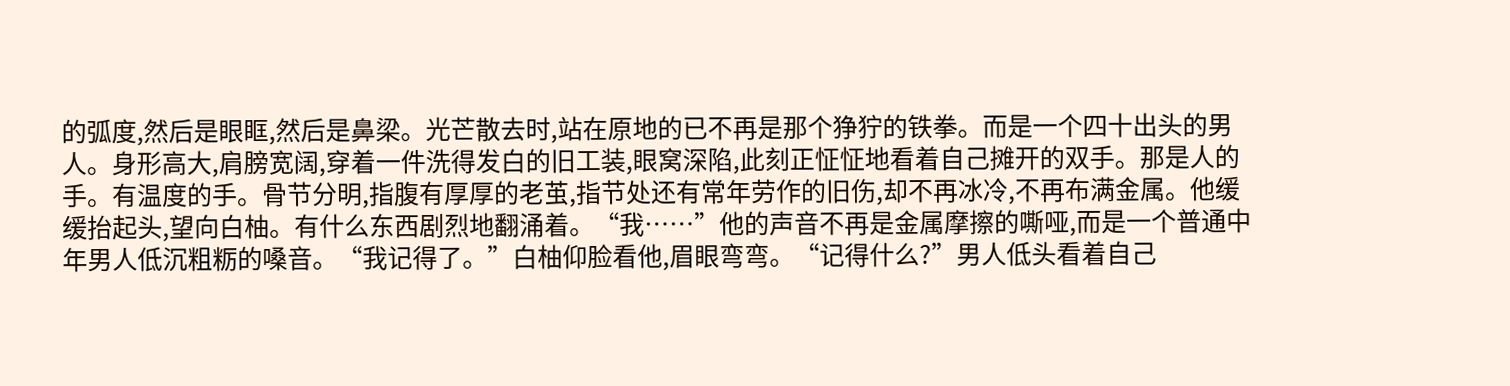的弧度,然后是眼眶,然后是鼻梁。光芒散去时,站在原地的已不再是那个狰狞的铁拳。而是一个四十出头的男人。身形高大,肩膀宽阔,穿着一件洗得发白的旧工装,眼窝深陷,此刻正怔怔地看着自己摊开的双手。那是人的手。有温度的手。骨节分明,指腹有厚厚的老茧,指节处还有常年劳作的旧伤,却不再冰冷,不再布满金属。他缓缓抬起头,望向白柚。有什么东西剧烈地翻涌着。“我……”他的声音不再是金属摩擦的嘶哑,而是一个普通中年男人低沉粗粝的嗓音。“我记得了。”白柚仰脸看他,眉眼弯弯。“记得什么?”男人低头看着自己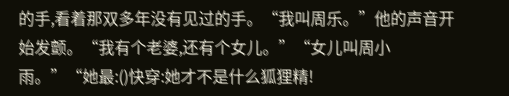的手,看着那双多年没有见过的手。“我叫周乐。”他的声音开始发颤。“我有个老婆,还有个女儿。”“女儿叫周小雨。”“她最:()快穿:她才不是什么狐狸精!